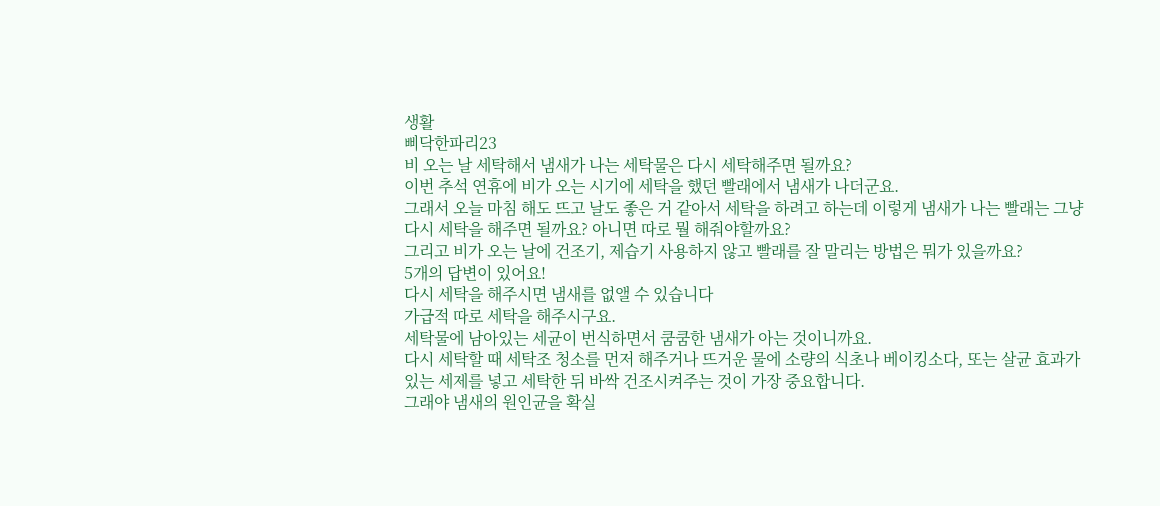생활
삐닥한파리23
비 오는 날 세탁해서 냄새가 나는 세탁물은 다시 세탁해주면 될까요?
이번 추석 연휴에 비가 오는 시기에 세탁을 했던 빨래에서 냄새가 나더군요.
그래서 오늘 마침 해도 뜨고 날도 좋은 거 같아서 세탁을 하려고 하는데 이렇게 냄새가 나는 빨래는 그냥 다시 세탁을 해주면 될까요? 아니면 따로 뭘 해줘야할까요?
그리고 비가 오는 날에 건조기, 제습기 사용하지 않고 빨래를 잘 말리는 방법은 뭐가 있을까요?
5개의 답변이 있어요!
다시 세탁을 해주시면 냄새를 없앨 수 있습니다
가급적 따로 세탁을 해주시구요.
세탁물에 남아있는 세균이 번식하면서 쿰쿰한 냄새가 아는 것이니까요.
다시 세탁할 때 세탁조 청소를 먼저 해주거나 뜨거운 물에 소량의 식초나 베이킹소다, 또는 살균 효과가 있는 세제를 넣고 세탁한 뒤 바싹 건조시켜주는 것이 가장 중요합니다.
그래야 냄새의 원인균을 확실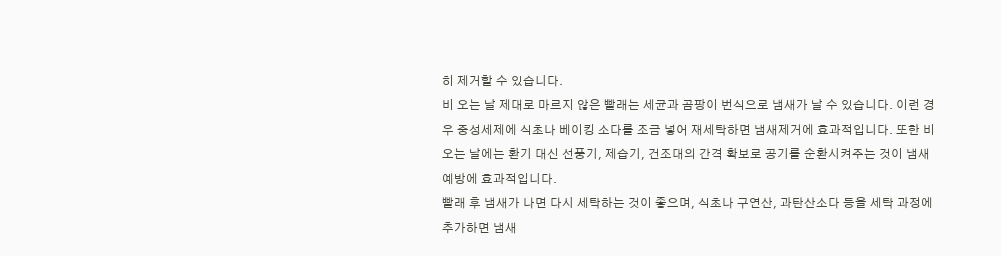히 제거할 수 있습니다.
비 오는 날 제대로 마르지 않은 빨래는 세균과 곰팡이 번식으로 냄새가 날 수 있습니다. 이런 경우 중성세제에 식초나 베이킹 소다를 조금 넣어 재세탁하면 냄새제거에 효과적입니다. 또한 비오는 날에는 환기 대신 선풍기, 제습기, 건조대의 간격 확보로 공기를 순환시켜주는 것이 냄새 예방에 효과적입니다.
빨래 후 냄새가 나면 다시 세탁하는 것이 좋으며, 식초나 구연산, 과탄산소다 등을 세탁 과정에 추가하면 냄새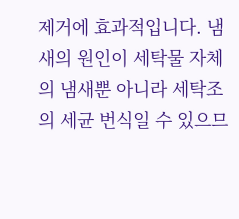제거에 효과적입니다. 냄새의 원인이 세탁물 자체의 냄새뿐 아니라 세탁조의 세균 번식일 수 있으므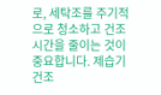로, 세탁조를 주기적으로 청소하고 건조 시간을 줄이는 것이 중요합니다. 제습기 건조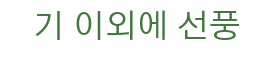기 이외에 선풍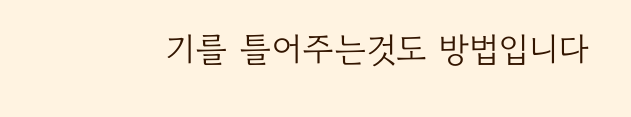기를 틀어주는것도 방법입니다